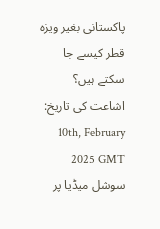پاکستانی بغیر ویزہ قطر کیسے جا سکتے ہیں؟
اشاعت کی تاریخ: 10th, February 2025 GMT
سوشل میڈیا پر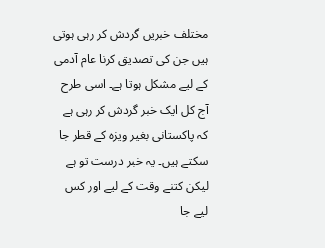مختلف خبریں گردش کر رہی ہوتی ہیں جن کی تصدیق کرنا عام آدمی کے لیے مشکل ہوتا ہے۔ اسی طرح آج کل ایک خبر گردش کر رہی ہے کہ پاکستانی بغیر ویزہ کے قطر جا سکتے ہیں۔ یہ خبر درست تو ہے لیکن کتنے وقت کے لیے اور کس لیے جا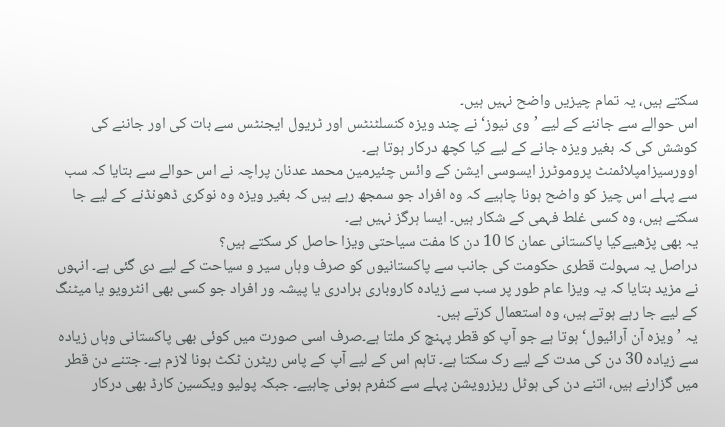سکتے ہیں، یہ تمام چیزیں واضح نہیں ہیں۔
اس حوالے سے جاننے کے لیے ’وی نیوز‘ نے چند ویزہ کنسلٹنٹس اور ٹریول ایجنٹس سے بات کی اور جاننے کی کوشش کی کہ بغیر ویزہ جانے کے لیے کیا کچھ درکار ہوتا ہے۔
اوورسیزامپلائمنٹ پروموٹرز ایسوسی ایشن کے وائس چئیرمین محمد عدنان پراچہ نے اس حوالے سے بتایا کہ سب سے پہلے اس چیز کو واضح ہونا چاہیے کہ وہ افراد جو سمجھ رہے ہیں کہ بغیر ویزہ وہ نوکری ڈھونڈنے کے لیے جا سکتے ہیں، وہ کسی غلط فہمی کے شکار ہیں۔ ایسا ہرگز نہیں ہے۔
یہ بھی پڑھیےکیا پاکستانی عمان کا 10 دن کا مفت سیاحتی ویزا حاصل کر سکتے ہیں؟
دراصل یہ سہولت قطری حکومت کی جانب سے پاکستانیوں کو صرف وہاں سیر و سیاحت کے لیے دی گئی ہے۔ انہوں نے مزید بتایا کہ یہ ویزا عام طور پر سب سے زیادہ کاروباری برادری یا پیشہ ور افراد جو کسی بھی انٹرویو یا میٹنگ کے لیے جا رہے ہوتے ہیں، وہ استعمال کرتے ہیں۔
یہ ’ویزہ آن آرائیول‘ ہوتا ہے جو آپ کو قطر پہنچ کر ملتا ہے۔صرف اسی صورت میں کوئی بھی پاکستانی وہاں زیادہ سے زیادہ 30 دن کی مدت کے لیے رک سکتا ہے۔ تاہم اس کے لیے آپ کے پاس ریٹرن ٹکٹ ہونا لازم ہے۔ جتنے دن قطر میں گزارنے ہیں، اتنے دن کی ہوٹل ریزرویشن پہلے سے کنفرم ہونی چاہیے۔ جبکہ پولیو ویکسین کارڈ بھی درکار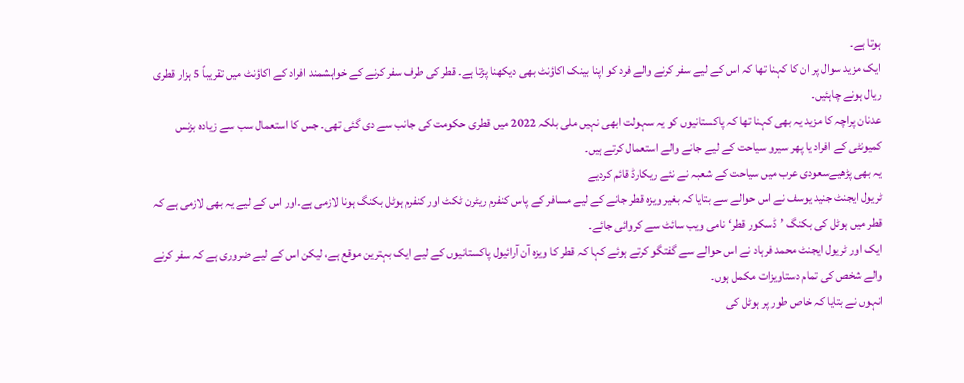ہوتا ہے۔
ایک مزید سوال پر ان کا کہنا تھا کہ اس کے لیے سفر کرنے والے فرد کو اپنا بینک اکاؤنٹ بھی دیکھنا پڑتا ہے۔ قطر کی طرف سفر کرنے کے خواہشمند افراد کے اکاؤنٹ میں تقریباً 5 ہزار قطری ریال ہونے چاہئیں۔
عدنان پراچہ کا مزید یہ بھی کہنا تھا کہ پاکستانیوں کو یہ سہولت ابھی نہیں ملی بلکہ 2022 میں قطری حکومت کی جانب سے دی گئی تھی۔ جس کا استعمال سب سے زیادہ بزنس کمیونٹی کے افراد یا پھر سیرو سیاحت کے لیے جانے والے استعمال کرتے ہیں۔
یہ بھی پڑھیےسعودی عرب میں سیاحت کے شعبہ نے نئے ریکارڈ قائم کردیے
ٹریول ایجنٹ جنید یوسف نے اس حوالے سے بتایا کہ بغیر ویزہ قطر جانے کے لیے مسافر کے پاس کنفرم ریٹرن ٹکٹ اور کنفرم ہوٹل بکنگ ہونا لازمی ہے۔اور اس کے لیے یہ بھی لازمی ہے کہ قطر میں ہوٹل کی بکنگ ’ڈسکور قطر‘ نامی ویب سائٹ سے کروائی جائے۔
ایک اور ٹریول ایجنٹ محمد فرہاد نے اس حوالے سے گفتگو کرتے ہوئے کہا کہ قطر کا ویزہ آن آرائیول پاکستانیوں کے لیے ایک بہترین موقع ہے، لیکن اس کے لیے ضروری ہے کہ سفر کرنے والے شخص کی تمام دستاویزات مکمل ہوں۔
انہوں نے بتایا کہ خاص طور پر ہوٹل کی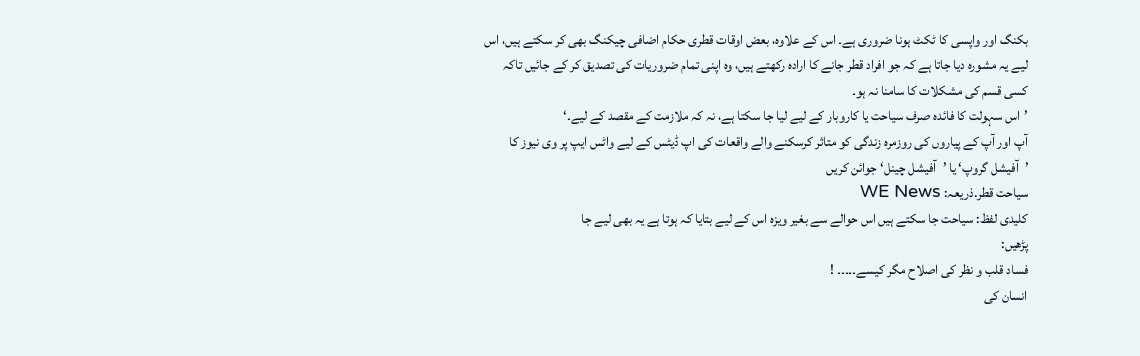بکنگ اور واپسی کا ٹکٹ ہونا ضروری ہے۔ اس کے علاوہ، بعض اوقات قطری حکام اضافی چیکنگ بھی کر سکتے ہیں، اس لیے یہ مشورہ دیا جاتا ہے کہ جو افراد قطر جانے کا ارادہ رکھتے ہیں، وہ اپنی تمام ضروریات کی تصدیق کر کے جائیں تاکہ کسی قسم کی مشکلات کا سامنا نہ ہو۔
’اس سہولت کا فائدہ صرف سیاحت یا کاروبار کے لیے لیا جا سکتا ہے، نہ کہ ملازمت کے مقصد کے لیے۔‘
آپ اور آپ کے پیاروں کی روزمرہ زندگی کو متاثر کرسکنے والے واقعات کی اپ ڈیٹس کے لیے واٹس ایپ پر وی نیوز کا ’آفیشل گروپ‘ یا ’آفیشل چینل‘ جوائن کریں
سیاحت قطر.ذریعہ: WE News
کلیدی لفظ: سیاحت جا سکتے ہیں اس حوالے سے بغیر ویزہ اس کے لیے بتایا کہ ہوتا ہے یہ بھی لیے جا
پڑھیں:
فساد قلب و نظر کی اصلاح مگر کیسے۔۔۔۔۔ !
انسان کی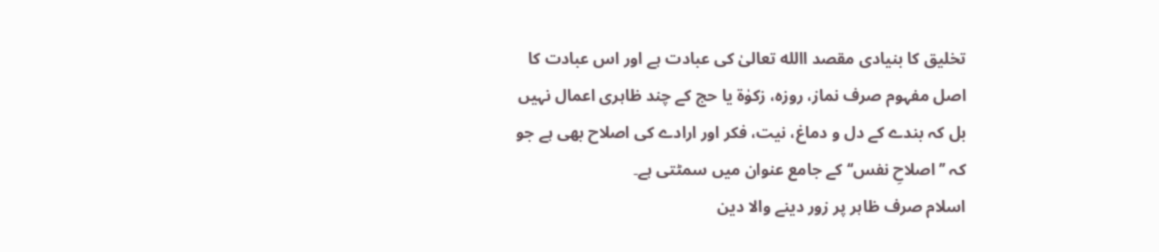تخلیق کا بنیادی مقصد االله تعالیٰ کی عبادت ہے اور اس عبادت کا اصل مفہوم صرف نماز، روزہ، زکوٰۃ یا حج کے چند ظاہری اعمال نہیں بل کہ بندے کے دل و دماغ، نیت، فکر اور ارادے کی اصلاح بھی ہے جو کہ ’’اصلاحِ نفس‘‘ کے جامع عنوان میں سمٹتی ہے۔
اسلام صرف ظاہر پر زور دینے والا دین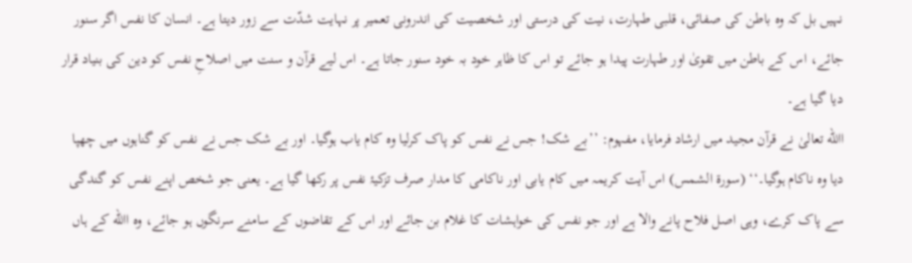نہیں بل کہ وہ باطن کی صفائی، قلبی طہارت، نیت کی درستی اور شخصیت کی اندرونی تعمیر پر نہایت شدّت سے زور دیتا ہے۔ انسان کا نفس اگر سنور جائے، اس کے باطن میں تقویٰ اور طہارت پیدا ہو جائے تو اس کا ظاہر خود بہ خود سنور جاتا ہے۔ اس لیے قرآن و سنت میں اصلاحِ نفس کو دین کی بنیاد قرار دیا گیا ہے۔
االله تعالیٰ نے قرآن مجید میں ارشاد فرمایا، مفہوم: ’’بے شک! جس نے نفس کو پاک کرلیا وہ کام یاب ہوگیا۔ اور بے شک جس نے نفس کو گناہوں میں چھپا دیا وہ ناکام ہوگیا۔‘‘ (سورۃ الشمس) اس آیت کریمہ میں کام یابی اور ناکامی کا مدار صرف تزکیۂ نفس پر رکھا گیا ہے۔ یعنی جو شخص اپنے نفس کو گندگی سے پاک کرے، وہی اصل فلاح پانے والا ہے اور جو نفس کی خواہشات کا غلام بن جائے اور اس کے تقاضوں کے سامنے سرنگوں ہو جائے، وہ االله کے ہاں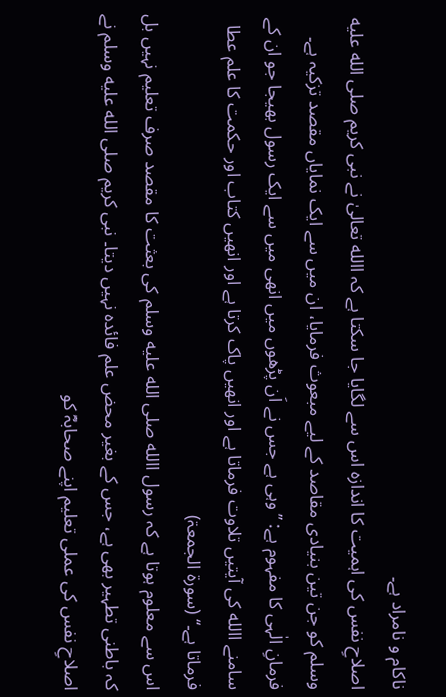ناکام و نامراد ہے۔
اصلاحِ نفس کی اہمیت کا اندازہ اس سے لگایا جا سکتا ہے کہ االله تعالیٰ نے نبی کریم صلى الله عليه وسلم کو جن تین بنیادی مقاصد کے لیے مبعوث فرمایا، ان میں سے ایک نمایاں مقصد تزکیہ ہے۔ فرمانِ الٰہی کا مفہوم ہے: ’’وہی ہے جس نے اَن پڑھوں میں انھی میں سے ایک رسول بھیجا جو ان کے سامنے االله کی آیتیں تلاوت فرماتا ہے اور انھیں پاک کرتا ہے اور انھیں کتاب اور حکمت کا علم عطا فرماتا ہے۔‘‘ (سورۃ الجمعۃ)
اس سے معلوم ہوتا ہے کہ رسول االله صلى الله عليه وسلم کی بعثت کا مقصد صرف تعلیم نہیں بل کہ باطنی تطہیر بھی ہے، جس کے بغیر محض علم فائدہ نہیں دیتا۔ نبی کریم صلى الله عليه وسلم نے اصلاحِ نفس کی عملی تعلیم اپنے صحابہؓ کو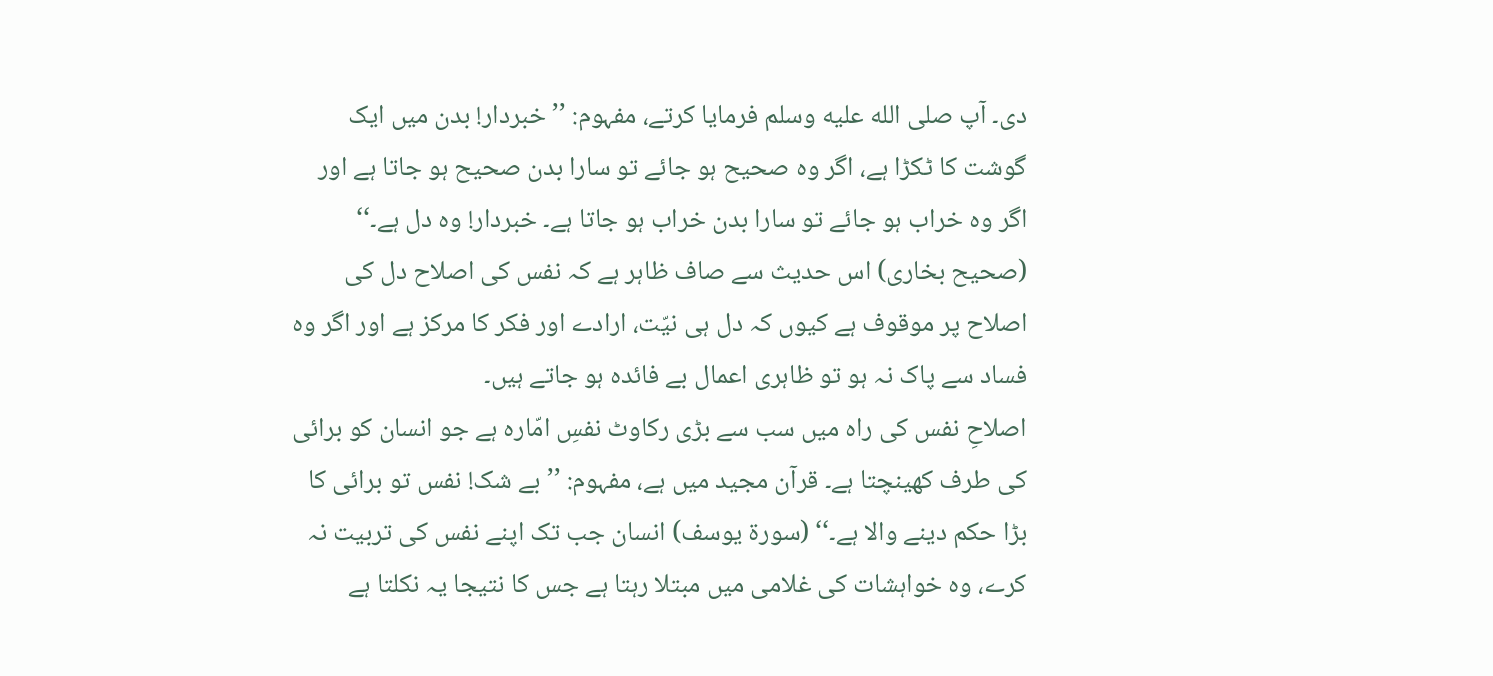دی۔ آپ صلى الله عليه وسلم فرمایا کرتے، مفہوم: ’’خبردار! بدن میں ایک گوشت کا ٹکڑا ہے، اگر وہ صحیح ہو جائے تو سارا بدن صحیح ہو جاتا ہے اور اگر وہ خراب ہو جائے تو سارا بدن خراب ہو جاتا ہے۔ خبردار! وہ دل ہے۔‘‘ (صحیح بخاری) اس حدیث سے صاف ظاہر ہے کہ نفس کی اصلاح دل کی اصلاح پر موقوف ہے کیوں کہ دل ہی نیّت، ارادے اور فکر کا مرکز ہے اور اگر وہ فساد سے پاک نہ ہو تو ظاہری اعمال بے فائدہ ہو جاتے ہیں۔
اصلاحِ نفس کی راہ میں سب سے بڑی رکاوٹ نفسِ امّارہ ہے جو انسان کو برائی کی طرف کھینچتا ہے۔ قرآن مجید میں ہے، مفہوم: ’’بے شک! نفس تو برائی کا بڑا حکم دینے والا ہے۔‘‘ (سورۃ یوسف) انسان جب تک اپنے نفس کی تربیت نہ کرے، وہ خواہشات کی غلامی میں مبتلا رہتا ہے جس کا نتیجا یہ نکلتا ہے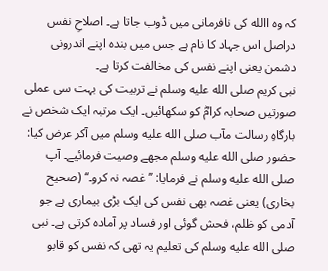کہ وہ االله کی نافرمانی میں ڈوب جاتا ہے۔ اصلاحِ نفس دراصل اس جہاد کا نام ہے جس میں بندہ اپنے اندرونی دشمن یعنی اپنے نفس کی مخالفت کرتا ہے۔
نبی کریم صلى الله عليه وسلم نے تربیت کی بہت سی عملی صورتیں صحابہ کرامؓ کو سکھائیں۔ ایک مرتبہ ایک شخص نے بارگاہِ رسالت مآب صلى الله عليه وسلم میں آکر عرض کیا: حضور صلى الله عليه وسلم مجھے وصیت فرمائیے۔ آپ صلى الله عليه وسلم نے فرمایا: ’’غصہ نہ کرو۔‘‘ (صحیح بخاری) یعنی غصہ بھی نفس کی ایک بڑی بیماری ہے جو آدمی کو ظلم، فحش گوئی اور فساد پر آمادہ کرتی ہے۔ نبی صلى الله عليه وسلم کی تعلیم یہ تھی کہ نفس کو قابو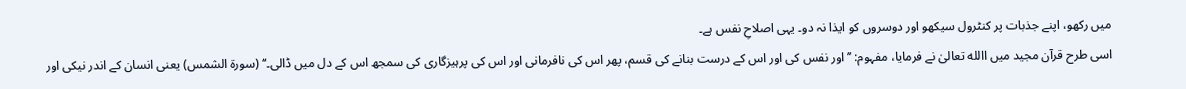میں رکھو، اپنے جذبات پر کنٹرول سیکھو اور دوسروں کو ایذا نہ دو۔ یہی اصلاحِ نفس ہے۔
اسی طرح قرآن مجید میں االله تعالیٰ نے فرمایا، مفہوم: ’’اور نفس کی اور اس کے درست بنانے کی قسم، پھر اس کی نافرمانی اور اس کی پرہیزگاری کی سمجھ اس کے دل میں ڈالی۔‘‘ (سورۃ الشمس) یعنی انسان کے اندر نیکی اور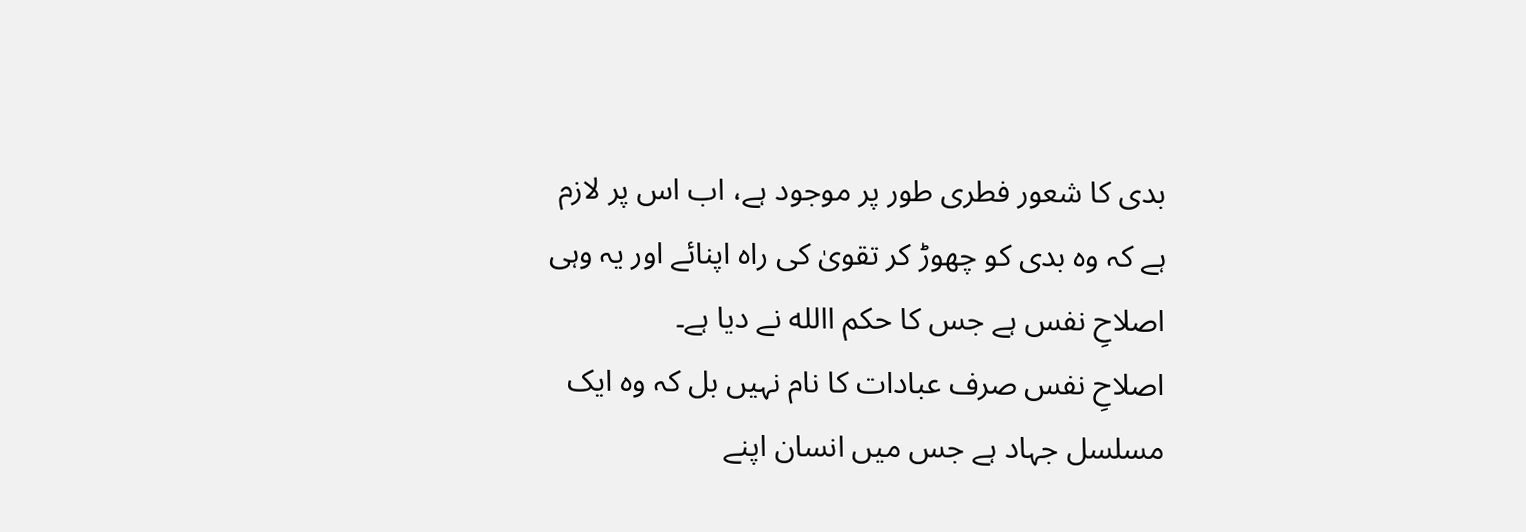بدی کا شعور فطری طور پر موجود ہے، اب اس پر لازم ہے کہ وہ بدی کو چھوڑ کر تقویٰ کی راہ اپنائے اور یہ وہی اصلاحِ نفس ہے جس کا حکم االله نے دیا ہے۔
اصلاحِ نفس صرف عبادات کا نام نہیں بل کہ وہ ایک مسلسل جہاد ہے جس میں انسان اپنے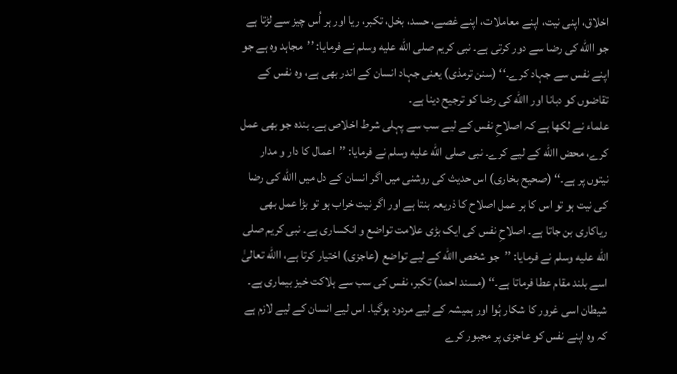اخلاق، اپنی نیت، اپنے معاملات، اپنے غصے، حسد، بخل، تکبر، ریا اور ہر اُس چیز سے لڑتا ہے جو االله کی رضا سے دور کرتی ہے۔ نبی کریم صلى الله عليه وسلم نے فرمایا: ’’مجاہد وہ ہے جو اپنے نفس سے جہاد کرے۔‘‘ (سنن ترمذی) یعنی جہاد انسان کے اندر بھی ہے، وہ نفس کے تقاضوں کو دبانا اور االله کی رضا کو ترجیح دینا ہے۔
علماء نے لکھا ہے کہ اصلاحِ نفس کے لیے سب سے پہلی شرط اخلاص ہے۔ بندہ جو بھی عمل کرے، محض االله کے لیے کرے۔ نبی صلى الله عليه وسلم نے فرمایا: ’’اعمال کا دار و مدار نیتوں پر ہے۔‘‘ (صحیح بخاری) اس حدیث کی روشنی میں اگر انسان کے دل میں االله کی رضا کی نیت ہو تو اس کا ہر عمل اصلاح کا ذریعہ بنتا ہے اور اگر نیت خراب ہو تو بڑا عمل بھی ریاکاری بن جاتا ہے۔ اصلاحِ نفس کی ایک بڑی علامت تواضع و انکساری ہے۔ نبی کریم صلى الله عليه وسلم نے فرمایا: ’’جو شخص االله کے لیے تواضع (عاجزی) اختیار کرتا ہے، االله تعالیٰ اسے بلند مقام عطا فرماتا ہے۔‘‘ (مسند احمد) تکبر، نفس کی سب سے ہلاکت خیز بیماری ہے۔ شیطان اسی غرور کا شکار ہُوا اور ہمیشہ کے لیے مردود ہوگیا۔ اس لیے انسان کے لیے لازم ہے کہ وہ اپنے نفس کو عاجزی پر مجبور کرے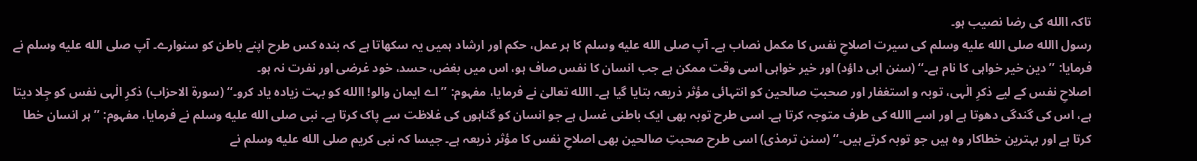تاکہ االله کی رضا نصیب ہو۔
رسول االله صلى الله عليه وسلم کی سیرت اصلاحِ نفس کا مکمل نصاب ہے۔ آپ صلى الله عليه وسلم کا ہر عمل، حکم اور ارشاد ہمیں یہ سکھاتا ہے کہ بندہ کس طرح اپنے باطن کو سنوارے۔ آپ صلى الله عليه وسلم نے فرمایا: ’’دین خیر خواہی کا نام ہے۔‘‘ (سنن ابی داؤد) اور خیر خواہی اسی وقت ممکن ہے جب انسان کا نفس صاف ہو، اس میں بغض، حسد، خود غرضی اور نفرت نہ ہو۔
اصلاحِ نفس کے لیے ذکرِ الٰہی، توبہ و استغفار اور صحبتِ صالحین کو انتہائی مؤثر ذریعہ بتایا گیا ہے۔ االله تعالیٰ نے فرمایا، مفہوم: ’’اے ایمان والو! االله کو بہت زیادہ یاد کرو۔‘‘ (سورۃ الاحزاب) ذکرِ الٰہی نفس کو جِلا دیتا ہے، اس کی گندگی دھوتا ہے اور اسے االله کی طرف متوجہ کرتا ہے۔ اسی طرح توبہ بھی ایک باطنی غسل ہے جو انسان کو گناہوں کی غلاظت سے پاک کرتا ہے۔ نبی صلى الله عليه وسلم نے فرمایا، مفہوم: ’’ہر انسان خطا کرتا ہے اور بہترین خطاکار وہ ہیں جو توبہ کرتے ہیں۔‘‘ (سنن ترمذی) اسی طرح صحبتِ صالحین بھی اصلاحِ نفس کا مؤثر ذریعہ ہے۔ جیسا کہ نبی کریم صلى الله عليه وسلم نے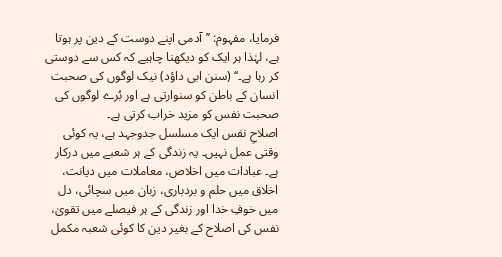فرمایا، مفہوم: ’’آدمی اپنے دوست کے دین پر ہوتا ہے، لہٰذا ہر ایک کو دیکھنا چاہیے کہ کس سے دوستی کر رہا ہے۔‘‘ (سنن ابی داؤد) نیک لوگوں کی صحبت انسان کے باطن کو سنوارتی ہے اور بُرے لوگوں کی صحبت نفس کو مزید خراب کرتی ہے۔
اصلاحِ نفس ایک مسلسل جدوجہد ہے، یہ کوئی وقتی عمل نہیں۔ یہ زندگی کے ہر شعبے میں درکار ہے۔ عبادات میں اخلاص، معاملات میں دیانت، اخلاق میں حلم و بردباری، زبان میں سچائی، دل میں خوفِ خدا اور زندگی کے ہر فیصلے میں تقویٰ، نفس کی اصلاح کے بغیر دین کا کوئی شعبہ مکمل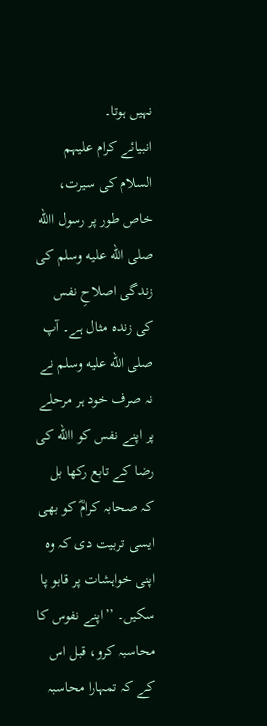نہیں ہوتا۔
انبیائے کرام علیہم السلام کی سیرت، خاص طور پر رسول االله صلى الله عليه وسلم کی زندگی اصلاحِ نفس کی زندہ مثال ہے۔ آپ صلى الله عليه وسلم نے نہ صرف خود ہر مرحلے پر اپنے نفس کو االله کی رضا کے تابع رکھا بل کہ صحابہ کرامؓ کو بھی ایسی تربیت دی کہ وہ اپنی خواہشات پر قابو پا سکیں۔ ’’اپنے نفوس کا محاسبہ کرو، قبل اس کے کہ تمہارا محاسبہ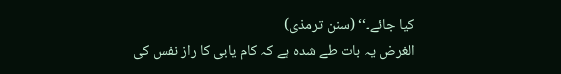کیا جائے۔‘‘ (سنن ترمذی)
الغرض یہ بات طے شدہ ہے کہ کام یابی کا راز نفس کی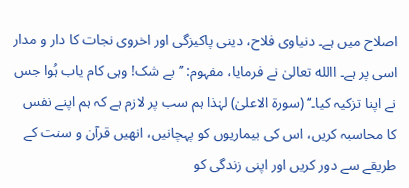اصلاح میں ہے۔ دنیاوی فلاح، دینی پاکیزگی اور اخروی نجات کا دار و مدار اسی پر ہے۔ االله تعالیٰ نے فرمایا، مفہوم: ’’بے شک! وہی کام یاب ہُوا جس نے اپنا تزکیہ کیا۔‘‘ (سورۃ الاعلیٰ) لہٰذا ہم سب پر لازم ہے کہ ہم اپنے نفس کا محاسبہ کریں، اس کی بیماریوں کو پہچانیں، انھیں قرآن و سنت کے طریقے سے دور کریں اور اپنی زندگی کو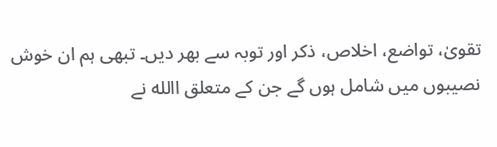تقویٰ، تواضع، اخلاص، ذکر اور توبہ سے بھر دیں۔ تبھی ہم ان خوش نصیبوں میں شامل ہوں گے جن کے متعلق االله نے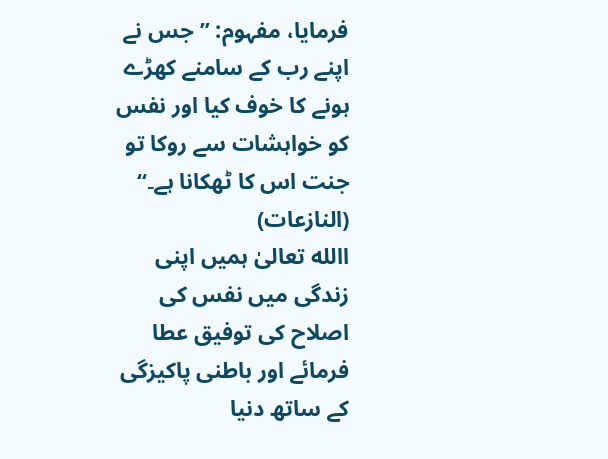فرمایا، مفہوم: ’’جس نے اپنے رب کے سامنے کھڑے ہونے کا خوف کیا اور نفس کو خواہشات سے روکا تو جنت اس کا ٹھکانا ہے۔‘‘ (النازعات)
االله تعالیٰ ہمیں اپنی زندگی میں نفس کی اصلاح کی توفیق عطا فرمائے اور باطنی پاکیزگی کے ساتھ دنیا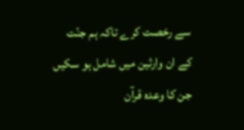سے رخصت کرے تاکہ ہم جنّت کے ان وارثین میں شامل ہو سکیں جن کا وعدہ قرآن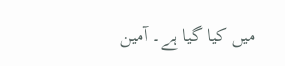میں کیا گیا ہے۔ آمین